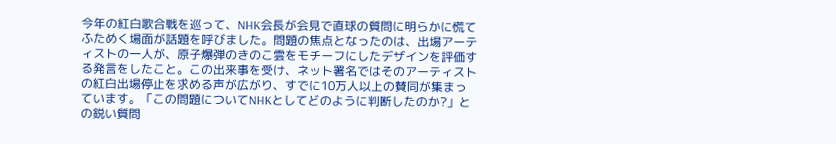今年の紅白歌合戦を巡って、NHK会長が会見で直球の質問に明らかに慌てふためく場面が話題を呼びました。問題の焦点となったのは、出場アーティストの一人が、原子爆弾のきのこ雲をモチーフにしたデザインを評価する発言をしたこと。この出来事を受け、ネット署名ではそのアーティストの紅白出場停止を求める声が広がり、すでに10万人以上の賛同が集まっています。「この問題についてNHKとしてどのように判断したのか?」との鋭い質問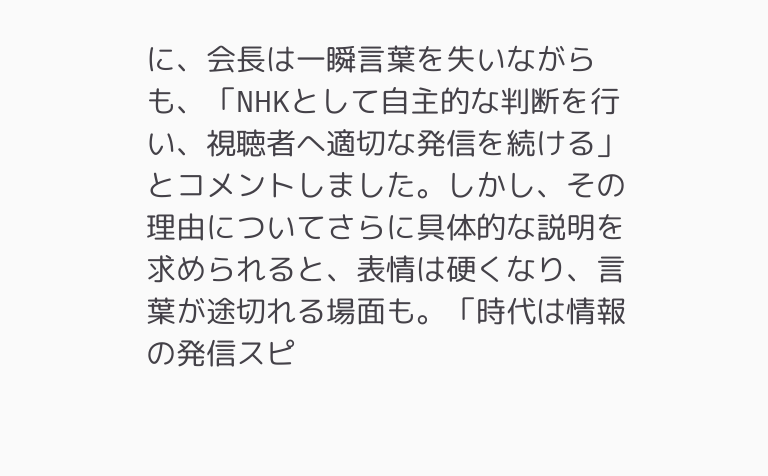に、会長は一瞬言葉を失いながらも、「NHKとして自主的な判断を行い、視聴者へ適切な発信を続ける」とコメントしました。しかし、その理由についてさらに具体的な説明を求められると、表情は硬くなり、言葉が途切れる場面も。「時代は情報の発信スピ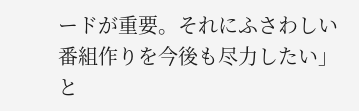ードが重要。それにふさわしい番組作りを今後も尽力したい」と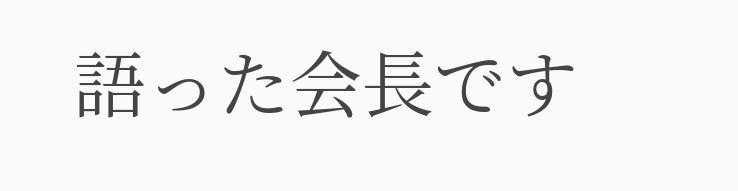語った会長です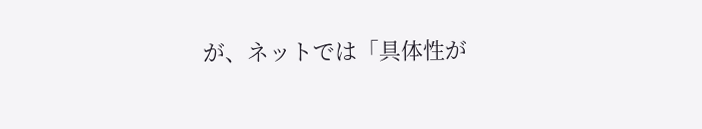が、ネットでは「具体性が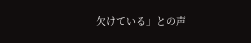欠けている」との声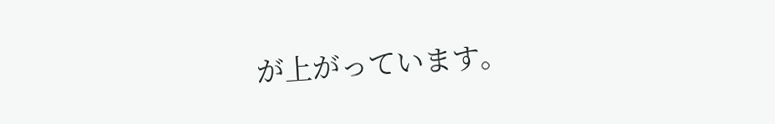が上がっています。